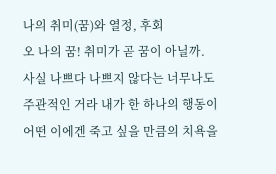나의 취미(꿈)와 열정, 후회
오 나의 꿈! 취미가 곧 꿈이 아닐까. 사실 나쁘다 나쁘지 않다는 너무나도 주관적인 거라 내가 한 하나의 행동이 어떤 이에겐 죽고 싶을 만큼의 치욕을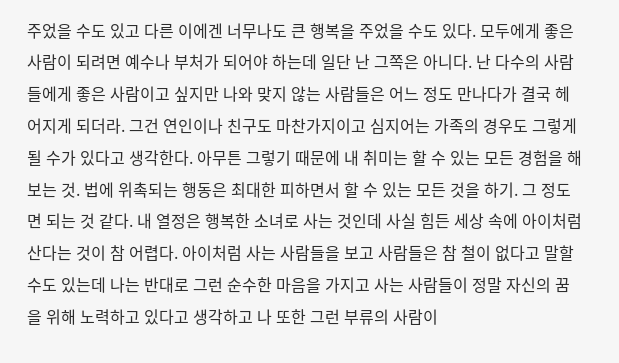주었을 수도 있고 다른 이에겐 너무나도 큰 행복을 주었을 수도 있다. 모두에게 좋은 사람이 되려면 예수나 부처가 되어야 하는데 일단 난 그쪽은 아니다. 난 다수의 사람들에게 좋은 사람이고 싶지만 나와 맞지 않는 사람들은 어느 정도 만나다가 결국 헤어지게 되더라. 그건 연인이나 친구도 마찬가지이고 심지어는 가족의 경우도 그렇게 될 수가 있다고 생각한다. 아무튼 그렇기 때문에 내 취미는 할 수 있는 모든 경험을 해보는 것. 법에 위촉되는 행동은 최대한 피하면서 할 수 있는 모든 것을 하기. 그 정도면 되는 것 같다. 내 열정은 행복한 소녀로 사는 것인데 사실 힘든 세상 속에 아이처럼 산다는 것이 참 어렵다. 아이처럼 사는 사람들을 보고 사람들은 참 철이 없다고 말할 수도 있는데 나는 반대로 그런 순수한 마음을 가지고 사는 사람들이 정말 자신의 꿈을 위해 노력하고 있다고 생각하고 나 또한 그런 부류의 사람이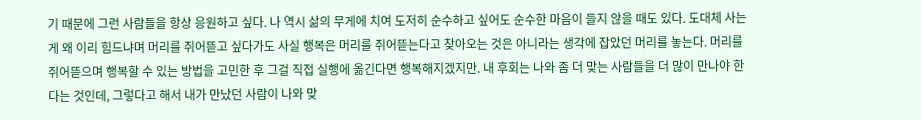기 때문에 그런 사람들을 항상 응원하고 싶다. 나 역시 삶의 무게에 치여 도저히 순수하고 싶어도 순수한 마음이 들지 않을 때도 있다. 도대체 사는 게 왜 이리 힘드냐며 머리를 쥐어뜯고 싶다가도 사실 행복은 머리를 쥐어뜯는다고 찾아오는 것은 아니라는 생각에 잡았던 머리를 놓는다. 머리를 쥐어뜯으며 행복할 수 있는 방법을 고민한 후 그걸 직접 실행에 옮긴다면 행복해지겠지만. 내 후회는 나와 좀 더 맞는 사람들을 더 많이 만나야 한다는 것인데, 그렇다고 해서 내가 만났던 사람이 나와 맞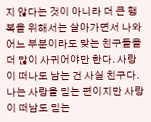지 않다는 것이 아니라 더 큰 행복을 위해서는 살아가면서 나와 어느 부분이라도 맞는 친구들을 더 많이 사귀어야만 한다. 사랑이 떠나도 남는 건 사실 친구다. 나는 사랑을 믿는 편이지만 사랑이 떠남도 믿는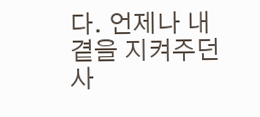다. 언제나 내 곁을 지켜주던 사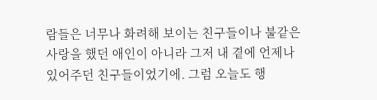람들은 너무나 화려해 보이는 친구들이나 불같은 사랑을 했던 애인이 아니라 그저 내 곁에 언제나 있어주던 친구들이었기에. 그럼 오늘도 행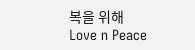복을 위해 Love n Peace